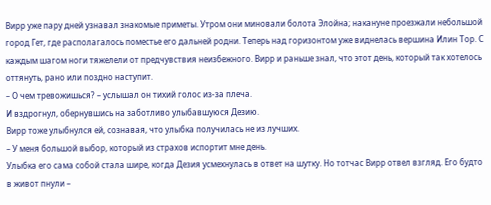Вирр уже пару дней узнавал знакомые приметы. Утром они миновали болота Элойна; накануне проезжали небольшой город Гет, где располагалось поместье его дальней родни. Теперь над горизонтом уже виднелась вершина Илин Тор. С каждым шагом ноги тяжелели от предчувствия неизбежного. Вирр и раньше знал, что этот день, который так хотелось оттянуть, рано или поздно наступит.
– О чем тревожишься? – услышал он тихий голос из-за плеча.
И вздрогнул, обернувшись на заботливо улыбавшуюся Дезию.
Вирр тоже улыбнулся ей, сознавая, что улыбка получилась не из лучших.
– У меня большой выбор, который из страхов испортит мне день.
Улыбка его сама собой стала шире, когда Дезия усмехнулась в ответ на шутку. Но тотчас Вирр отвел взгляд. Его будто в живот пнули –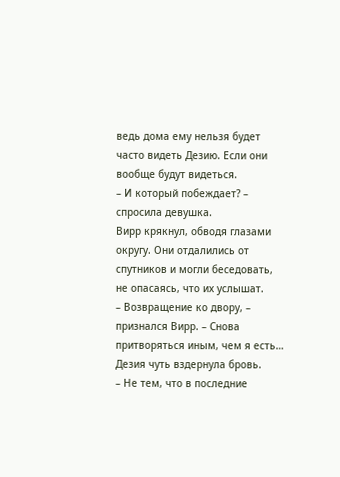ведь дома ему нельзя будет часто видеть Дезию. Если они вообще будут видеться.
– И который побеждает? – спросила девушка.
Вирр крякнул, обводя глазами округу. Они отдалились от спутников и могли беседовать, не опасаясь, что их услышат.
– Возвращение ко двору, – признался Вирр. – Снова притворяться иным, чем я есть…
Дезия чуть вздернула бровь.
– Не тем, что в последние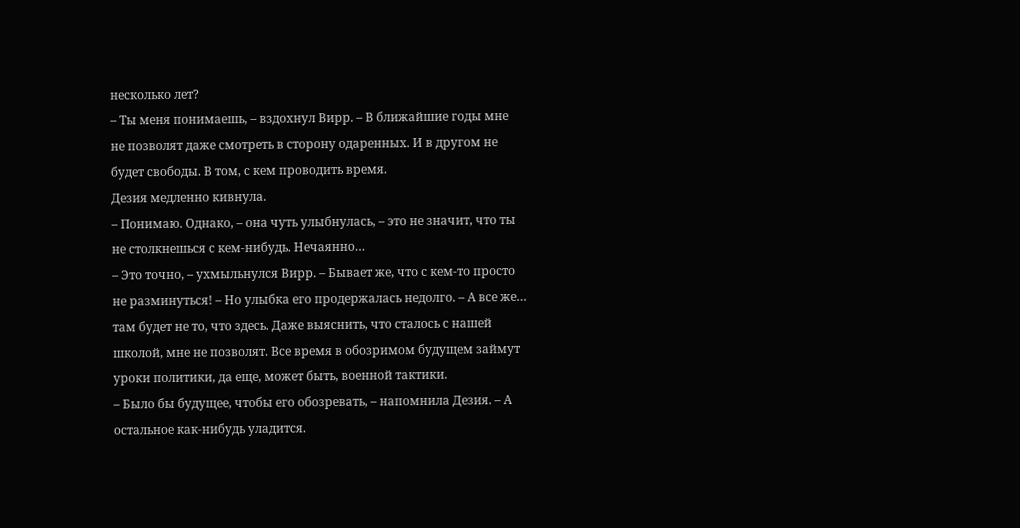несколько лет?
– Ты меня понимаешь, – вздохнул Вирр. – В ближайшие годы мне не позволят даже смотреть в сторону одаренных. И в другом не будет свободы. В том, с кем проводить время.
Дезия медленно кивнула.
– Понимаю. Однако, – она чуть улыбнулась, – это не значит, что ты не столкнешься с кем-нибудь. Нечаянно…
– Это точно, – ухмыльнулся Вирр. – Бывает же, что с кем-то просто не разминуться! – Но улыбка его продержалась недолго. – А все же… там будет не то, что здесь. Даже выяснить, что сталось с нашей школой, мне не позволят. Все время в обозримом будущем займут уроки политики, да еще, может быть, военной тактики.
– Было бы будущее, чтобы его обозревать, – напомнила Дезия. – А остальное как-нибудь уладится.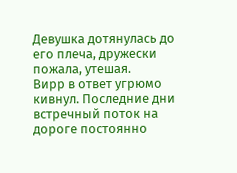Девушка дотянулась до его плеча, дружески пожала, утешая.
Вирр в ответ угрюмо кивнул. Последние дни встречный поток на дороге постоянно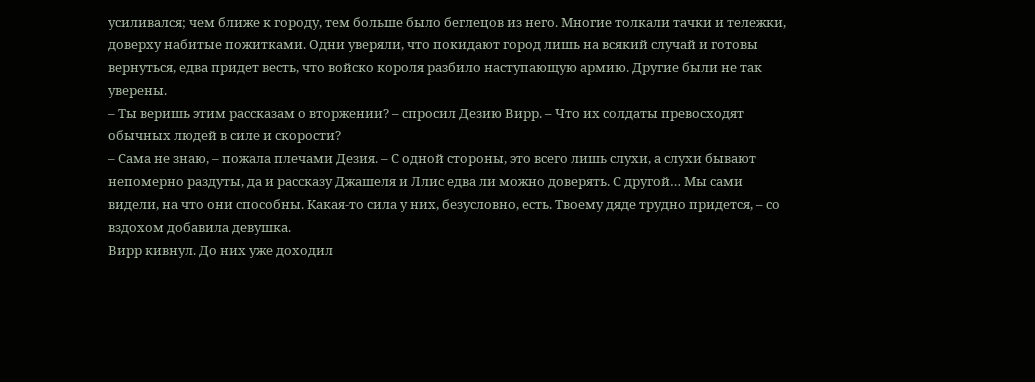усиливался; чем ближе к городу, тем больше было беглецов из него. Многие толкали тачки и тележки, доверху набитые пожитками. Одни уверяли, что покидают город лишь на всякий случай и готовы вернуться, едва придет весть, что войско короля разбило наступающую армию. Другие были не так уверены.
– Ты веришь этим рассказам о вторжении? – спросил Дезию Вирр. – Что их солдаты превосходят обычных людей в силе и скорости?
– Сама не знаю, – пожала плечами Дезия. – С одной стороны, это всего лишь слухи, а слухи бывают непомерно раздуты, да и рассказу Джашеля и Ллис едва ли можно доверять. С другой… Мы сами видели, на что они способны. Какая-то сила у них, безусловно, есть. Твоему дяде трудно придется, – со вздохом добавила девушка.
Вирр кивнул. До них уже доходил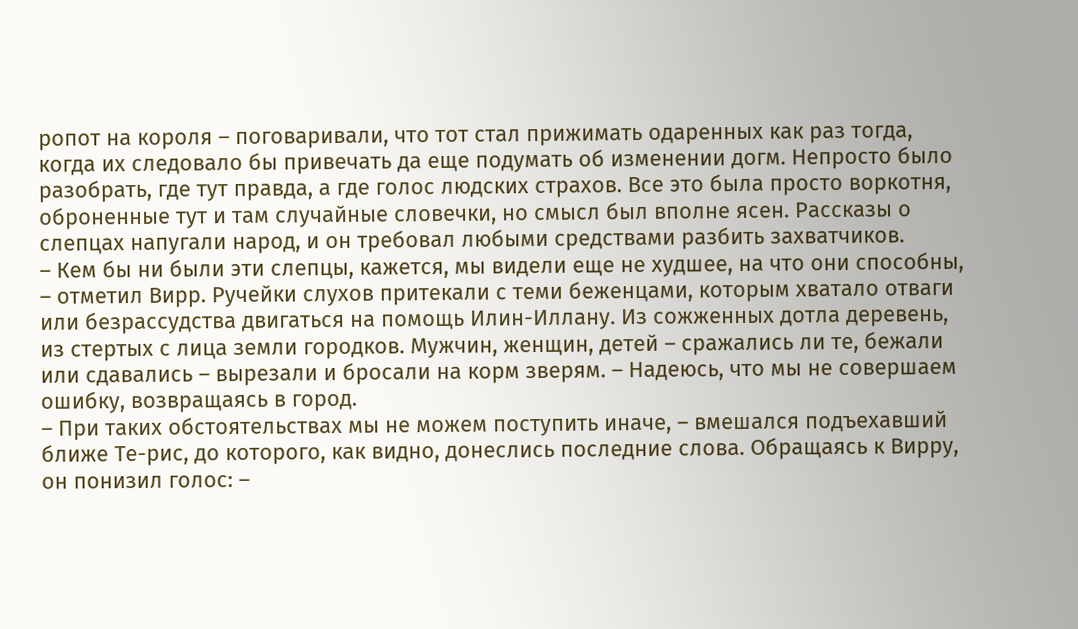ропот на короля – поговаривали, что тот стал прижимать одаренных как раз тогда, когда их следовало бы привечать да еще подумать об изменении догм. Непросто было разобрать, где тут правда, а где голос людских страхов. Все это была просто воркотня, оброненные тут и там случайные словечки, но смысл был вполне ясен. Рассказы о слепцах напугали народ, и он требовал любыми средствами разбить захватчиков.
– Кем бы ни были эти слепцы, кажется, мы видели еще не худшее, на что они способны, – отметил Вирр. Ручейки слухов притекали с теми беженцами, которым хватало отваги или безрассудства двигаться на помощь Илин-Иллану. Из сожженных дотла деревень, из стертых с лица земли городков. Мужчин, женщин, детей – сражались ли те, бежали или сдавались – вырезали и бросали на корм зверям. – Надеюсь, что мы не совершаем ошибку, возвращаясь в город.
– При таких обстоятельствах мы не можем поступить иначе, – вмешался подъехавший ближе Те-рис, до которого, как видно, донеслись последние слова. Обращаясь к Вирру, он понизил голос: –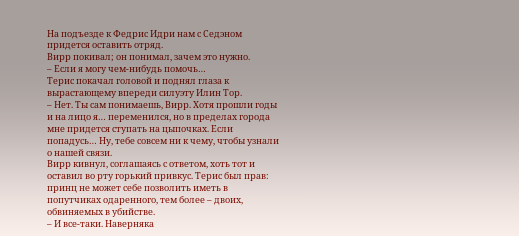На подъезде к Федрис Идри нам с Седэном придется оставить отряд.
Вирр покивал; он понимал, зачем это нужно.
– Если я могу чем-нибудь помочь…
Терис покачал головой и поднял глаза к вырастающему впереди силуэту Илин Тор.
– Нет. Ты сам понимаешь, Вирр. Хотя прошли годы и на лицо я… переменился, но в пределах города мне придется ступать на цыпочках. Если попадусь… Ну, тебе совсем ни к чему, чтобы узнали о нашей связи.
Вирр кивнул, соглашаясь с ответом, хоть тот и оставил во рту горький привкус. Терис был прав: принц не может себе позволить иметь в попутчиках одаренного, тем более – двоих, обвиняемых в убийстве.
– И все-таки. Наверняка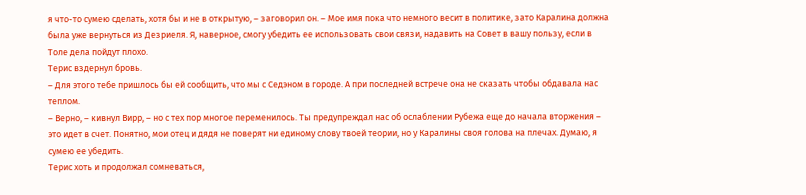я что-то сумею сделать, хотя бы и не в открытую, – заговорил он. – Мое имя пока что немного весит в политике, зато Каралина должна была уже вернуться из Дезриеля. Я, наверное, смогу убедить ее использовать свои связи, надавить на Совет в вашу пользу, если в Толе дела пойдут плохо.
Терис вздернул бровь.
– Для этого тебе пришлось бы ей сообщить, что мы с Седэном в городе. А при последней встрече она не сказать чтобы обдавала нас теплом.
– Верно, – кивнул Вирр, – но с тех пор многое переменилось. Ты предупреждал нас об ослаблении Рубежа еще до начала вторжения – это идет в счет. Понятно, мои отец и дядя не поверят ни единому слову твоей теории, но у Каралины своя голова на плечах. Думаю, я сумею ее убедить.
Терис хоть и продолжал сомневаться,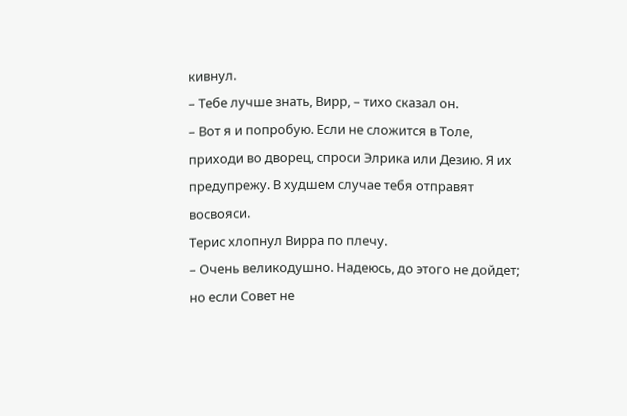кивнул.
– Тебе лучше знать, Вирр, – тихо сказал он.
– Вот я и попробую. Если не сложится в Толе, приходи во дворец, спроси Элрика или Дезию. Я их предупрежу. В худшем случае тебя отправят восвояси.
Терис хлопнул Вирра по плечу.
– Очень великодушно. Надеюсь, до этого не дойдет; но если Совет не